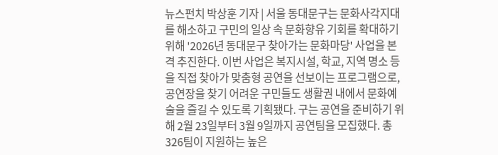뉴스펀치 박상훈 기자 | 서울 동대문구는 문화사각지대를 해소하고 구민의 일상 속 문화향유 기회를 확대하기 위해 '2026년 동대문구 찾아가는 문화마당' 사업을 본격 추진한다. 이번 사업은 복지시설, 학교, 지역 명소 등을 직접 찾아가 맞춤형 공연을 선보이는 프로그램으로, 공연장을 찾기 어려운 구민들도 생활권 내에서 문화예술을 즐길 수 있도록 기획됐다. 구는 공연을 준비하기 위해 2월 23일부터 3월 9일까지 공연팀을 모집했다. 총 326팀이 지원하는 높은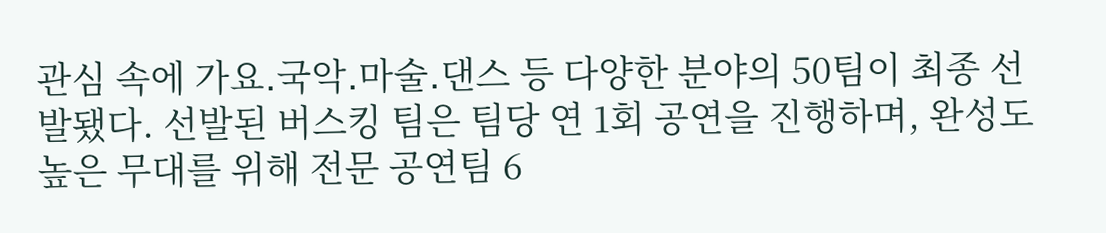관심 속에 가요․국악․마술․댄스 등 다양한 분야의 50팀이 최종 선발됐다. 선발된 버스킹 팀은 팀당 연 1회 공연을 진행하며, 완성도 높은 무대를 위해 전문 공연팀 6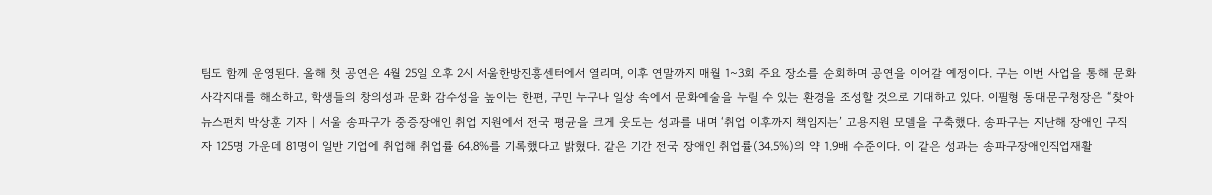팀도 함께 운영된다. 올해 첫 공연은 4월 25일 오후 2시 서울한방진흥센터에서 열리며, 이후 연말까지 매월 1~3회 주요 장소를 순회하며 공연을 이어갈 예정이다. 구는 이번 사업을 통해 문화사각지대를 해소하고, 학생들의 창의성과 문화 감수성을 높이는 한편, 구민 누구나 일상 속에서 문화예술을 누릴 수 있는 환경을 조성할 것으로 기대하고 있다. 이필형 동대문구청장은 “찾아
뉴스펀치 박상훈 기자 | 서울 송파구가 중증장애인 취업 지원에서 전국 평균을 크게 웃도는 성과를 내며 ‘취업 이후까지 책임지는’ 고용지원 모델을 구축했다. 송파구는 지난해 장애인 구직자 125명 가운데 81명이 일반 기업에 취업해 취업률 64.8%를 기록했다고 밝혔다. 같은 기간 전국 장애인 취업률(34.5%)의 약 1.9배 수준이다. 이 같은 성과는 송파구장애인직업재활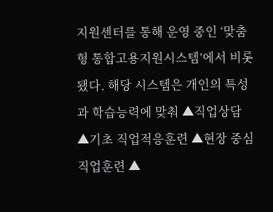지원센터를 통해 운영 중인 ‘맞춤형 통합고용지원시스템’에서 비롯됐다. 해당 시스템은 개인의 특성과 학습능력에 맞춰 ▲직업상담 ▲기초 직업적응훈련 ▲현장 중심 직업훈련 ▲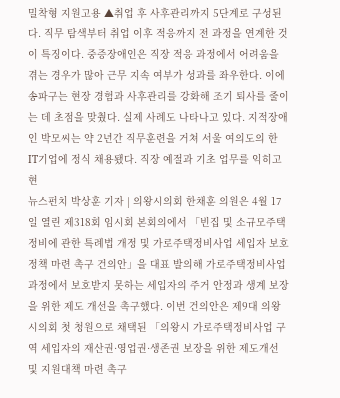밀착형 지원고용 ▲취업 후 사후관리까지 5단계로 구성된다. 직무 탐색부터 취업 이후 적응까지 전 과정을 연계한 것이 특징이다. 중증장애인은 직장 적응 과정에서 어려움을 겪는 경우가 많아 근무 지속 여부가 성과를 좌우한다. 이에 송파구는 현장 경험과 사후관리를 강화해 조기 퇴사를 줄이는 데 초점을 맞췄다. 실제 사례도 나타나고 있다. 지적장애인 박모씨는 약 2년간 직무훈련을 거쳐 서울 여의도의 한 IT기업에 정식 채용됐다. 직장 예절과 기초 업무를 익히고 현
뉴스펀치 박상훈 기자 | 의왕시의회 한채훈 의원은 4월 17일 열린 제318회 임시회 본회의에서 「빈집 및 소규모주택 정비에 관한 특례법 개정 및 가로주택정비사업 세입자 보호 정책 마련 촉구 건의안」을 대표 발의해 가로주택정비사업 과정에서 보호받지 못하는 세입자의 주거 안정과 생계 보장을 위한 제도 개선을 촉구했다. 이번 건의안은 제9대 의왕시의회 첫 청원으로 채택된 「의왕시 가로주택정비사업 구역 세입자의 재산권·영업권·생존권 보장을 위한 제도개선 및 지원대책 마련 촉구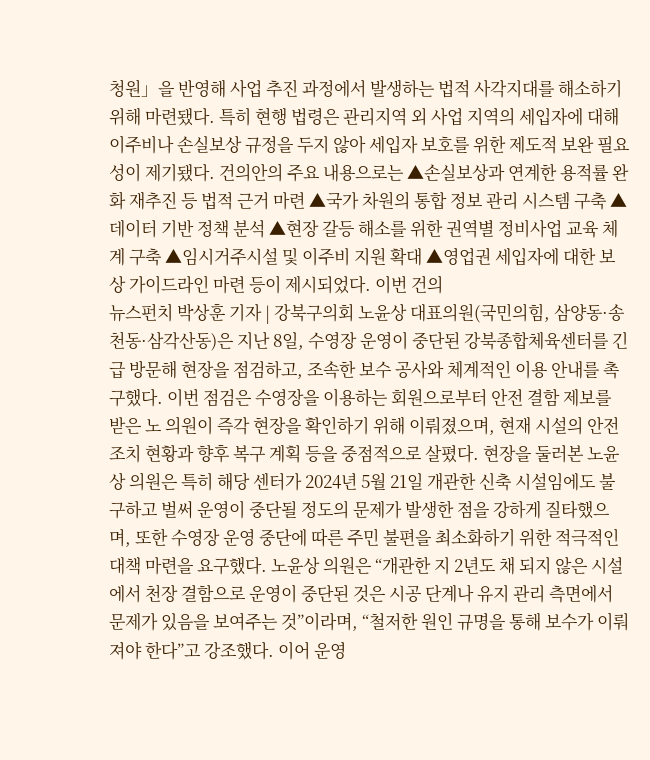청원」을 반영해 사업 추진 과정에서 발생하는 법적 사각지대를 해소하기 위해 마련됐다. 특히 현행 법령은 관리지역 외 사업 지역의 세입자에 대해 이주비나 손실보상 규정을 두지 않아 세입자 보호를 위한 제도적 보완 필요성이 제기됐다. 건의안의 주요 내용으로는 ▲손실보상과 연계한 용적률 완화 재추진 등 법적 근거 마련 ▲국가 차원의 통합 정보 관리 시스템 구축 ▲데이터 기반 정책 분석 ▲현장 갈등 해소를 위한 권역별 정비사업 교육 체계 구축 ▲임시거주시설 및 이주비 지원 확대 ▲영업권 세입자에 대한 보상 가이드라인 마련 등이 제시되었다. 이번 건의
뉴스펀치 박상훈 기자 | 강북구의회 노윤상 대표의원(국민의힘, 삼양동·송천동·삼각산동)은 지난 8일, 수영장 운영이 중단된 강북종합체육센터를 긴급 방문해 현장을 점검하고, 조속한 보수 공사와 체계적인 이용 안내를 촉구했다. 이번 점검은 수영장을 이용하는 회원으로부터 안전 결함 제보를 받은 노 의원이 즉각 현장을 확인하기 위해 이뤄졌으며, 현재 시설의 안전 조치 현황과 향후 복구 계획 등을 중점적으로 살폈다. 현장을 둘러본 노윤상 의원은 특히 해당 센터가 2024년 5월 21일 개관한 신축 시설임에도 불구하고 벌써 운영이 중단될 정도의 문제가 발생한 점을 강하게 질타했으며, 또한 수영장 운영 중단에 따른 주민 불편을 최소화하기 위한 적극적인 대책 마련을 요구했다. 노윤상 의원은 “개관한 지 2년도 채 되지 않은 시설에서 천장 결함으로 운영이 중단된 것은 시공 단계나 유지 관리 측면에서 문제가 있음을 보여주는 것”이라며, “철저한 원인 규명을 통해 보수가 이뤄져야 한다”고 강조했다. 이어 운영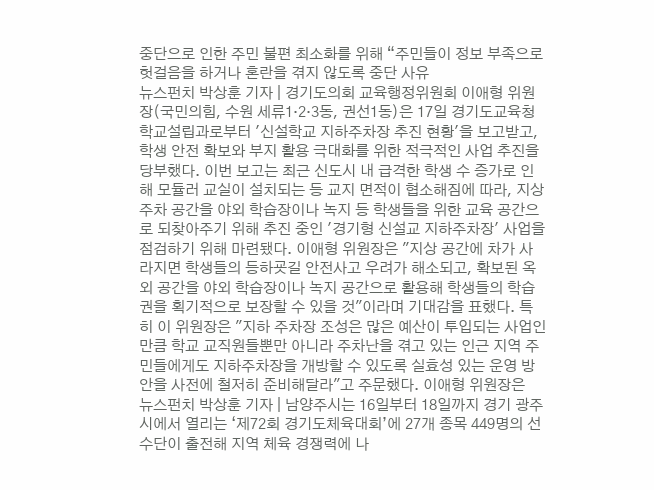중단으로 인한 주민 불편 최소화를 위해 “주민들이 정보 부족으로 헛걸음을 하거나 혼란을 겪지 않도록 중단 사유
뉴스펀치 박상훈 기자 | 경기도의회 교육행정위원회 이애형 위원장(국민의힘, 수원 세류1·2·3동, 권선1동)은 17일 경기도교육청 학교설립과로부터 '신설학교 지하주차장 추진 현황'을 보고받고, 학생 안전 확보와 부지 활용 극대화를 위한 적극적인 사업 추진을 당부했다. 이번 보고는 최근 신도시 내 급격한 학생 수 증가로 인해 모듈러 교실이 설치되는 등 교지 면적이 협소해짐에 따라, 지상 주차 공간을 야외 학습장이나 녹지 등 학생들을 위한 교육 공간으로 되찾아주기 위해 추진 중인 '경기형 신설교 지하주차장' 사업을 점검하기 위해 마련됐다. 이애형 위원장은 "지상 공간에 차가 사라지면 학생들의 등하굣길 안전사고 우려가 해소되고, 확보된 옥외 공간을 야외 학습장이나 녹지 공간으로 활용해 학생들의 학습권을 획기적으로 보장할 수 있을 것"이라며 기대감을 표했다. 특히 이 위원장은 "지하 주차장 조성은 많은 예산이 투입되는 사업인 만큼 학교 교직원들뿐만 아니라 주차난을 겪고 있는 인근 지역 주민들에게도 지하주차장을 개방할 수 있도록 실효성 있는 운영 방안을 사전에 철저히 준비해달라"고 주문했다. 이애형 위원장은
뉴스펀치 박상훈 기자 | 남양주시는 16일부터 18일까지 경기 광주시에서 열리는 ‘제72회 경기도체육대회’에 27개 종목 449명의 선수단이 출전해 지역 체육 경쟁력에 나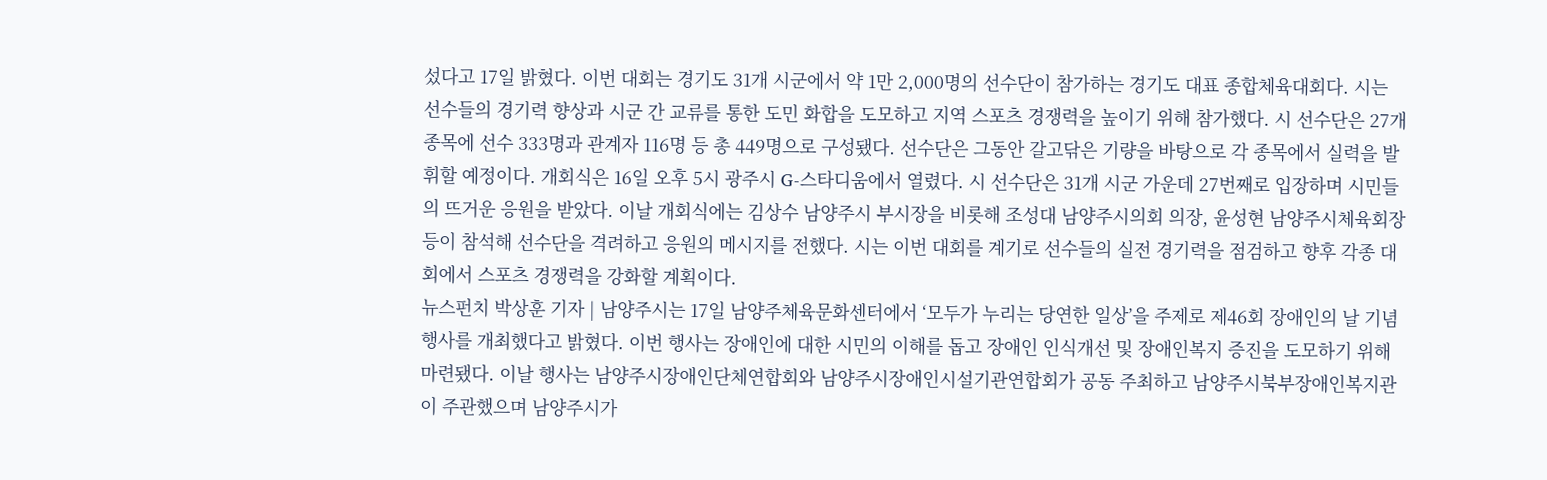섰다고 17일 밝혔다. 이번 대회는 경기도 31개 시군에서 약 1만 2,000명의 선수단이 참가하는 경기도 대표 종합체육대회다. 시는 선수들의 경기력 향상과 시군 간 교류를 통한 도민 화합을 도모하고 지역 스포츠 경쟁력을 높이기 위해 참가했다. 시 선수단은 27개 종목에 선수 333명과 관계자 116명 등 총 449명으로 구성됐다. 선수단은 그동안 갈고닦은 기량을 바탕으로 각 종목에서 실력을 발휘할 예정이다. 개회식은 16일 오후 5시 광주시 G-스타디움에서 열렸다. 시 선수단은 31개 시군 가운데 27번째로 입장하며 시민들의 뜨거운 응원을 받았다. 이날 개회식에는 김상수 남양주시 부시장을 비롯해 조성대 남양주시의회 의장, 윤성현 남양주시체육회장 등이 참석해 선수단을 격려하고 응원의 메시지를 전했다. 시는 이번 대회를 계기로 선수들의 실전 경기력을 점검하고 향후 각종 대회에서 스포츠 경쟁력을 강화할 계획이다.
뉴스펀치 박상훈 기자 | 남양주시는 17일 남양주체육문화센터에서 ‘모두가 누리는 당연한 일상’을 주제로 제46회 장애인의 날 기념행사를 개최했다고 밝혔다. 이번 행사는 장애인에 대한 시민의 이해를 돕고 장애인 인식개선 및 장애인복지 증진을 도모하기 위해 마련됐다. 이날 행사는 남양주시장애인단체연합회와 남양주시장애인시설기관연합회가 공동 주최하고 남양주시북부장애인복지관이 주관했으며 남양주시가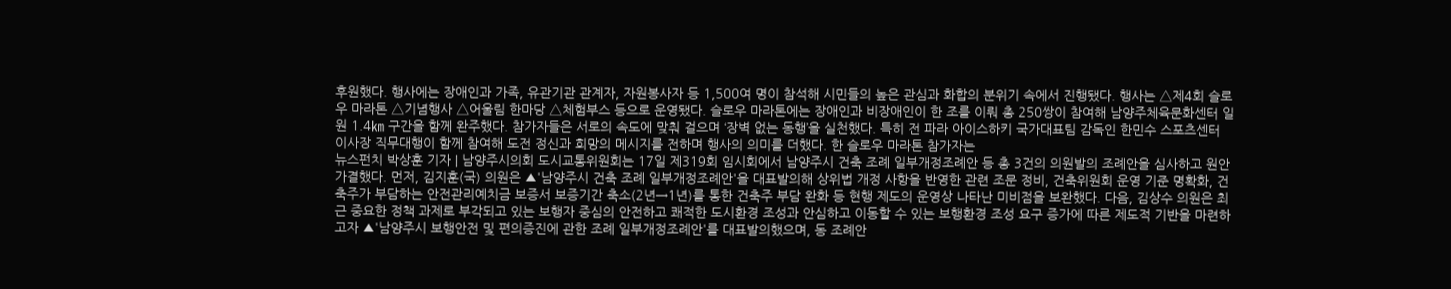후원했다. 행사에는 장애인과 가족, 유관기관 관계자, 자원봉사자 등 1,500여 명이 참석해 시민들의 높은 관심과 화합의 분위기 속에서 진행됐다. 행사는 △제4회 슬로우 마라톤 △기념행사 △어울림 한마당 △체험부스 등으로 운영됐다. 슬로우 마라톤에는 장애인과 비장애인이 한 조를 이뤄 총 250쌍이 참여해 남양주체육문화센터 일원 1.4㎞ 구간을 함께 완주했다. 참가자들은 서로의 속도에 맞춰 걸으며 ‘장벽 없는 동행’을 실천했다. 특히 전 파라 아이스하키 국가대표팀 감독인 한민수 스포츠센터 이사장 직무대행이 함께 참여해 도전 정신과 희망의 메시지를 전하며 행사의 의미를 더했다. 한 슬로우 마라톤 참가자는
뉴스펀치 박상훈 기자 | 남양주시의회 도시교통위원회는 17일 제319회 임시회에서 남양주시 건축 조례 일부개정조례안 등 총 3건의 의원발의 조례안을 심사하고 원안 가결했다. 먼저, 김지훈(국) 의원은 ▲'남양주시 건축 조례 일부개정조례안'을 대표발의해 상위법 개정 사항을 반영한 관련 조문 정비, 건축위원회 운영 기준 명확화, 건축주가 부담하는 안전관리예치금 보증서 보증기간 축소(2년→1년)를 통한 건축주 부담 완화 등 현행 제도의 운영상 나타난 미비점을 보완했다. 다음, 김상수 의원은 최근 중요한 정책 과제로 부각되고 있는 보행자 중심의 안전하고 쾌적한 도시환경 조성과 안심하고 이동할 수 있는 보행환경 조성 요구 증가에 따른 제도적 기반을 마련하고자 ▲'남양주시 보행안전 및 편의증진에 관한 조례 일부개정조례안'를 대표발의했으며, 동 조례안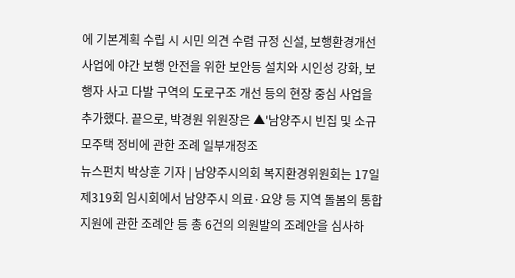에 기본계획 수립 시 시민 의견 수렴 규정 신설, 보행환경개선사업에 야간 보행 안전을 위한 보안등 설치와 시인성 강화, 보행자 사고 다발 구역의 도로구조 개선 등의 현장 중심 사업을 추가했다. 끝으로, 박경원 위원장은 ▲'남양주시 빈집 및 소규모주택 정비에 관한 조례 일부개정조
뉴스펀치 박상훈 기자 | 남양주시의회 복지환경위원회는 17일 제319회 임시회에서 남양주시 의료·요양 등 지역 돌봄의 통합지원에 관한 조례안 등 총 6건의 의원발의 조례안을 심사하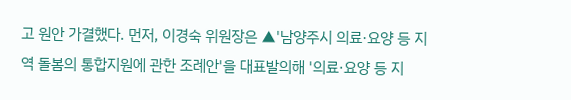고 원안 가결했다. 먼저, 이경숙 위원장은 ▲'남양주시 의료·요양 등 지역 돌봄의 통합지원에 관한 조례안'을 대표발의해 '의료·요양 등 지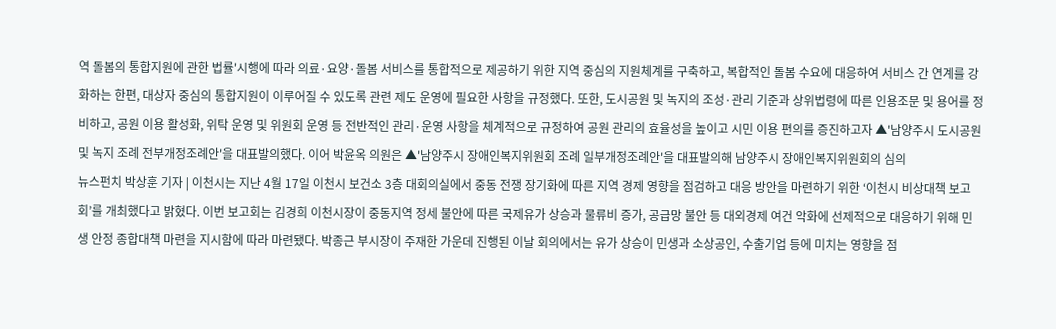역 돌봄의 통합지원에 관한 법률'시행에 따라 의료·요양·돌봄 서비스를 통합적으로 제공하기 위한 지역 중심의 지원체계를 구축하고, 복합적인 돌봄 수요에 대응하여 서비스 간 연계를 강화하는 한편, 대상자 중심의 통합지원이 이루어질 수 있도록 관련 제도 운영에 필요한 사항을 규정했다. 또한, 도시공원 및 녹지의 조성·관리 기준과 상위법령에 따른 인용조문 및 용어를 정비하고, 공원 이용 활성화, 위탁 운영 및 위원회 운영 등 전반적인 관리·운영 사항을 체계적으로 규정하여 공원 관리의 효율성을 높이고 시민 이용 편의를 증진하고자 ▲'남양주시 도시공원 및 녹지 조례 전부개정조례안'을 대표발의했다. 이어 박윤옥 의원은 ▲'남양주시 장애인복지위원회 조례 일부개정조례안'을 대표발의해 남양주시 장애인복지위원회의 심의
뉴스펀치 박상훈 기자 | 이천시는 지난 4월 17일 이천시 보건소 3층 대회의실에서 중동 전쟁 장기화에 따른 지역 경제 영향을 점검하고 대응 방안을 마련하기 위한 ‘이천시 비상대책 보고회’를 개최했다고 밝혔다. 이번 보고회는 김경희 이천시장이 중동지역 정세 불안에 따른 국제유가 상승과 물류비 증가, 공급망 불안 등 대외경제 여건 악화에 선제적으로 대응하기 위해 민생 안정 종합대책 마련을 지시함에 따라 마련됐다. 박종근 부시장이 주재한 가운데 진행된 이날 회의에서는 유가 상승이 민생과 소상공인, 수출기업 등에 미치는 영향을 점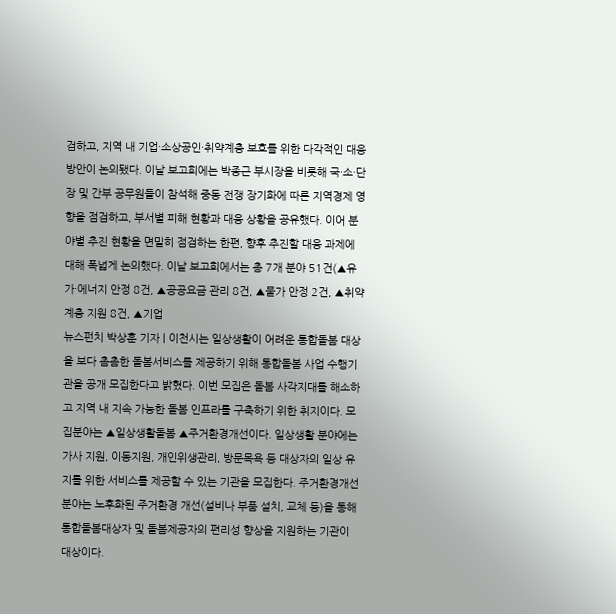검하고, 지역 내 기업·소상공인·취약계층 보호를 위한 다각적인 대응 방안이 논의됐다. 이날 보고회에는 박종근 부시장을 비롯해 국·소·단장 및 간부 공무원들이 참석해 중동 전쟁 장기화에 따른 지역경제 영향을 점검하고, 부서별 피해 현황과 대응 상황을 공유했다. 이어 분야별 추진 현황을 면밀히 점검하는 한편, 향후 추진할 대응 과제에 대해 폭넓게 논의했다. 이날 보고회에서는 총 7개 분야 51건(▲유가·에너지 안정 8건, ▲공공요금 관리 8건, ▲물가 안정 2건, ▲취약계층 지원 8건, ▲기업
뉴스펀치 박상훈 기자 | 이천시는 일상생활이 어려운 통합돌봄 대상을 보다 촘촘한 돌봄서비스를 제공하기 위해 통합돌봄 사업 수행기관을 공개 모집한다고 밝혔다. 이번 모집은 돌봄 사각지대를 해소하고 지역 내 지속 가능한 돌봄 인프라를 구축하기 위한 취지이다. 모집분야는 ▲일상생활돌봄 ▲주거환경개선이다. 일상생활 분야에는 가사 지원, 이동지원, 개인위생관리, 방문목욕 등 대상자의 일상 유지를 위한 서비스를 제공할 수 있는 기관을 모집한다. 주거환경개선 분야는 노후화된 주거환경 개선(설비나 부품 설치, 교체 등)을 통해 통합돌봄대상자 및 돌봄제공자의 편리성 향상을 지원하는 기관이 대상이다.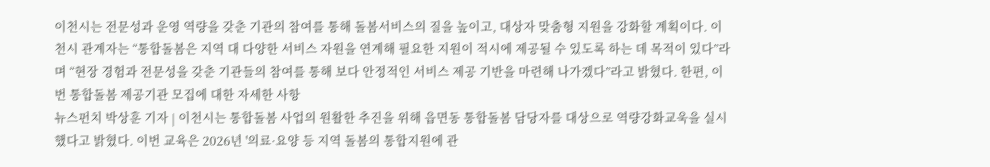이천시는 전문성과 운영 역량을 갖춘 기관의 참여를 통해 돌봄서비스의 질을 높이고, 대상자 맞춤형 지원을 강화할 계획이다. 이천시 관계자는 “통합돌봄은 지역 대 다양한 서비스 자원을 연계해 필요한 지원이 적시에 제공될 수 있도록 하는 데 목적이 있다”라며 “현장 경험과 전문성을 갖춘 기관들의 참여를 통해 보다 안정적인 서비스 제공 기반을 마련해 나가겠다”라고 밝혔다. 한편, 이번 통합돌봄 제공기관 모집에 대한 자세한 사항
뉴스펀치 박상훈 기자 | 이천시는 통합돌봄 사업의 원활한 추진을 위해 읍면동 통합돌봄 담당자를 대상으로 역량강화교욱을 실시했다고 밝혔다. 이번 교육은 2026년 '의료·요양 등 지역 돌봄의 통합지원에 관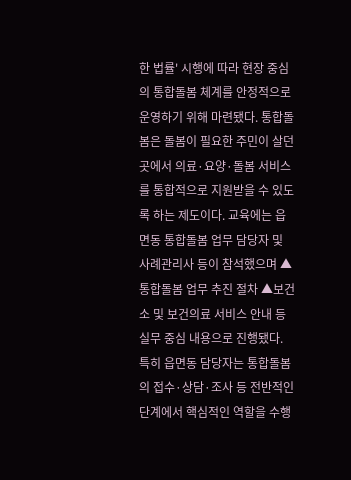한 법률' 시행에 따라 현장 중심의 통합돌봄 체계를 안정적으로 운영하기 위해 마련됐다. 통합돌봄은 돌봄이 필요한 주민이 살던 곳에서 의료·요양·돌봄 서비스를 통합적으로 지원받을 수 있도록 하는 제도이다. 교육에는 읍면동 통합돌봄 업무 담당자 및 사례관리사 등이 참석했으며 ▲통합돌봄 업무 추진 절차 ▲보건소 및 보건의료 서비스 안내 등 실무 중심 내용으로 진행됐다. 특히 읍면동 담당자는 통합돌봄의 접수·상담·조사 등 전반적인 단계에서 핵심적인 역할을 수행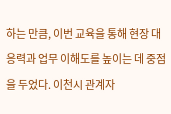하는 만큼, 이번 교육을 통해 현장 대응력과 업무 이해도를 높이는 데 중점을 두었다. 이천시 관계자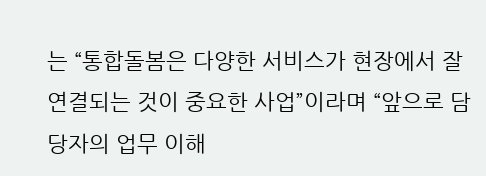는 “통합돌봄은 다양한 서비스가 현장에서 잘 연결되는 것이 중요한 사업”이라며 “앞으로 담당자의 업무 이해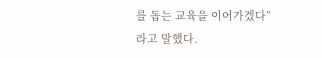를 돕는 교육을 이어가겠다”라고 말했다.